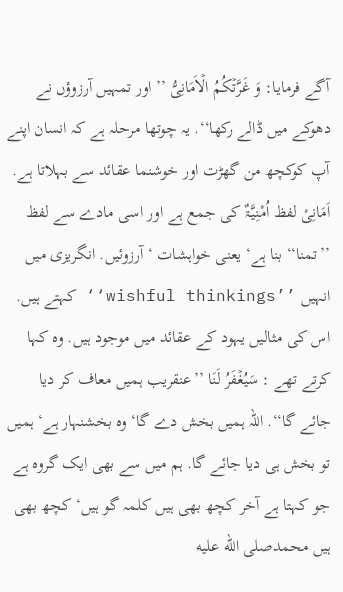آگے فرمایا: وَ غَرَّتۡکُمُ الۡاَمَانِیُّ ’’اور تمہیں آرزوؤں نے دھوکے میں ڈالے رکھا‘‘. یہ چوتھا مرحلہ ہے کہ انسان اپنے آپ کوکچھ من گھڑت اور خوشنما عقائد سے بہلاتا ہے. اَمَانِیْ لفظ اُمْنِیَّـۃٌ کی جمع ہے اور اسی مادے سے لفظ ’’تمنا‘‘ بنا ہے‘ یعنی خواہشات ‘ آرزوئیں. انگریزی میں انہیں ’’wishful thinkings‘‘ کہتے ہیں. اس کی مثالیں یہود کے عقائد میں موجود ہیں. وہ کہا کرتے تھے : سَیُغۡفَرُ لَنَا ’’عنقریب ہمیں معاف کر دیا جائے گا‘‘. اللہ ہمیں بخش دے گا‘ وہ بخشنہار ہے‘ ہمیں تو بخش ہی دیا جائے گا. ہم میں سے بھی ایک گروہ ہے جو کہتا ہے آخر کچھ بھی ہیں کلمہ گو ہیں‘ کچھ بھی ہیں محمدصلى الله عليه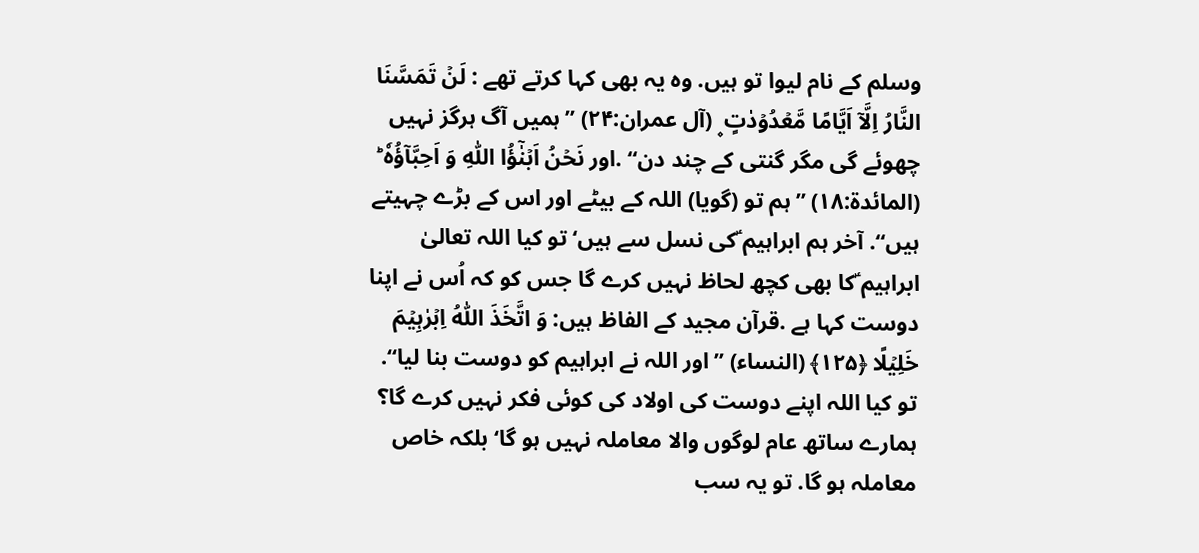وسلم کے نام لیوا تو ہیں. وہ یہ بھی کہا کرتے تھے : لَنۡ تَمَسَّنَا النَّارُ اِلَّاۤ اَیَّامًا مَّعۡدُوۡدٰتٍ ۪ (آل عمران:۲۴) ’’ہمیں آگ ہرگز نہیں چھوئے گی مگر گنتی کے چند دن‘‘ .اور نَحۡنُ اَبۡنٰٓؤُا اللّٰہِ وَ اَحِبَّآؤُہٗ ؕ (المائدۃ:۱۸) ’’ہم تو (گویا) اللہ کے بیٹے اور اس کے بڑے چہیتے ہیں‘‘. آخر ہم ابراہیم ؑکی نسل سے ہیں‘ تو کیا اللہ تعالیٰ ابراہیم ؑکا بھی کچھ لحاظ نہیں کرے گا جس کو کہ اُس نے اپنا دوست کہا ہے .قرآن مجید کے الفاظ ہیں: وَ اتَّخَذَ اللّٰہُ اِبۡرٰہِیۡمَ خَلِیۡلًا ﴿۱۲۵﴾ (النساء) ’’اور اللہ نے ابراہیم کو دوست بنا لیا‘‘. تو کیا اللہ اپنے دوست کی اولاد کی کوئی فکر نہیں کرے گا؟ ہمارے ساتھ عام لوگوں والا معاملہ نہیں ہو گا‘ بلکہ خاص معاملہ ہو گا. تو یہ سب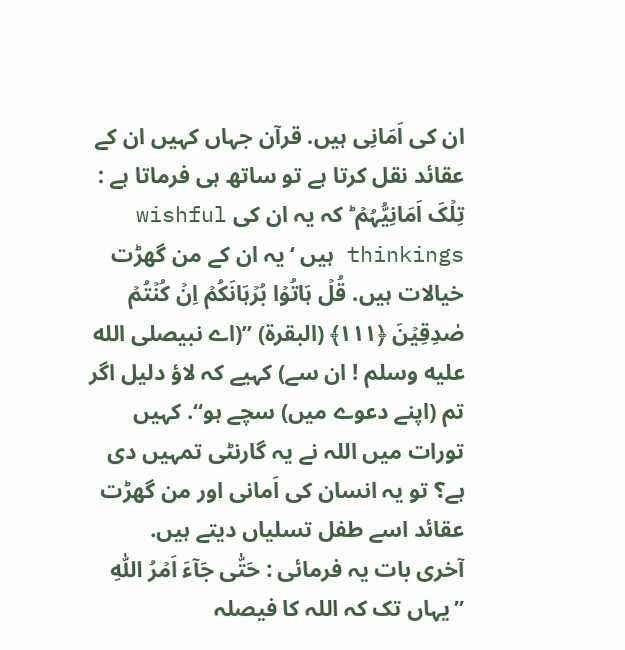ان کی اَمَانِی ہیں. قرآن جہاں کہیں ان کے عقائد نقل کرتا ہے تو ساتھ ہی فرماتا ہے : تِلۡکَ اَمَانِیُّہُمۡ ؕ کہ یہ ان کی wishful thinkings ہیں ‘یہ ان کے من گھڑت خیالات ہیں. قُلۡ ہَاتُوۡا بُرۡہَانَکُمۡ اِنۡ کُنۡتُمۡ صٰدِقِیۡنَ ﴿۱۱۱﴾ (البقرۃ) ’’(اے نبیصلى الله عليه وسلم ! ان سے) کہیے کہ لاؤ دلیل اگر تم (اپنے دعوے میں) سچے ہو‘‘. کہیں تورات میں اللہ نے یہ گارنٹی تمہیں دی ہے؟ تو یہ انسان کی اَمانی اور من گھڑت عقائد اسے طفل تسلیاں دیتے ہیں.
آخری بات یہ فرمائی : حَتّٰی جَآءَ اَمۡرُ اللّٰہِ ’’یہاں تک کہ اللہ کا فیصلہ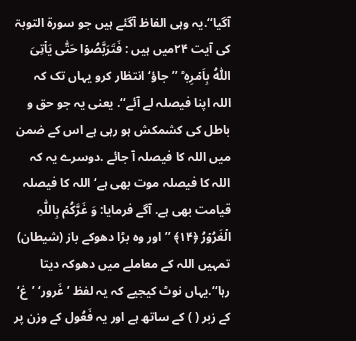آگیا‘‘.یہ وہی الفاظ آگئے ہیں جو سورۃ التوبۃ کی آیت ۲۴میں ہیں : فَتَرَبَّصُوۡا حَتّٰی یَاۡتِیَ اللّٰہُ بِاَمۡرِہٖ ؕ ’’جاؤ‘ انتظار کرو یہاں تک کہ اللہ اپنا فیصلہ لے آئے‘‘. یعنی یہ جو حق و باطل کی کشمکش ہو رہی ہے اس کے ضمن میں اللہ کا فیصلہ آ جائے .دوسرے یہ کہ اللہ کا فیصلہ موت بھی ہے‘ اللہ کا فیصلہ قیامت بھی ہے. آگے فرمایا: وَ غَرَّکُمۡ بِاللّٰہِ الۡغَرُوۡرُ ﴿۱۴﴾ ’’اور وہ بڑا دھوکے باز (شیطان) تمہیں اللہ کے معاملے میں دھوکہ دیتا رہا‘‘.یہاں نوٹ کیجیے کہ یہ لفظ ’غَرور‘ ’غ‘ کے زبر ( ) کے ساتھ ہے اور یہ فَعُول کے وزن پر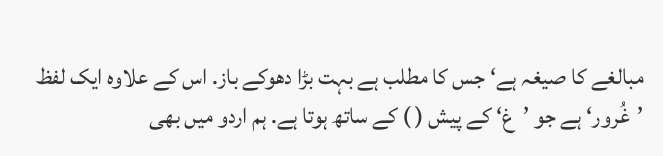مبالغے کا صیغہ ہے‘ جس کا مطلب ہے بہت بڑا دھوکے باز. اس کے علاوہ ایک لفظ ’غُرور‘ ہے جو ’غ‘ کے پیش ( ) کے ساتھ ہوتا ہے. ہم اردو میں بھی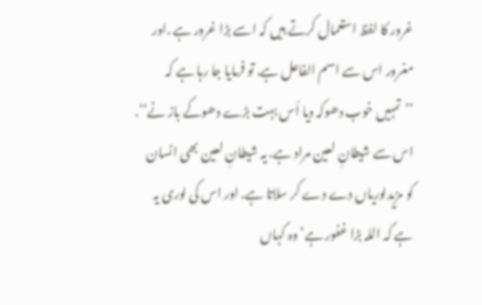غرور کا لفظ استعمال کرتے ہیں کہ اسے بڑا غرور ہے .اور مغرور اس سے اسم الفاعل ہے. تو فرمایا جا رہا ہے کہ ’’تمہیں خوب دھوکہ دیا اُس بہت بڑے دھوکے باز نے‘‘. اس سے شیطانِ لعین مراد ہے. یہ شیطانِ لعین بھی انسان کو مزیدلوریاں دے دے کر سلاتا ہے. اور اس کی لوری یہ ہے کہ اللہ بڑا غفور ہے‘وہ کہاں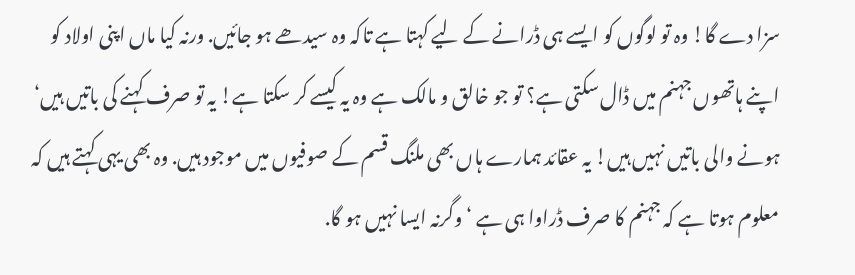سزا دے گا! وہ تو لوگوں کو ایسے ہی ڈرانے کے لیے کہتا ہے تاکہ وہ سیدھے ہو جائیں. ورنہ کیا ماں اپنی اولاد کو اپنے ہاتھوں جہنم میں ڈال سکتی ہے؟ تو جو خالق و مالک ہے وہ یہ کیسے کر سکتا ہے! یہ تو صرف کہنے کی باتیں ہیں‘ ہونے والی باتیں نہیں ہیں! یہ عقائد ہمارے ہاں بھی ملنگ قسم کے صوفیوں میں موجود ہیں. وہ بھی یہی کہتے ہیں کہ معلوم ہوتا ہے کہ جہنم کا صرف ڈراوا ہی ہے ‘وگرنہ ایسا نہیں ہو گا.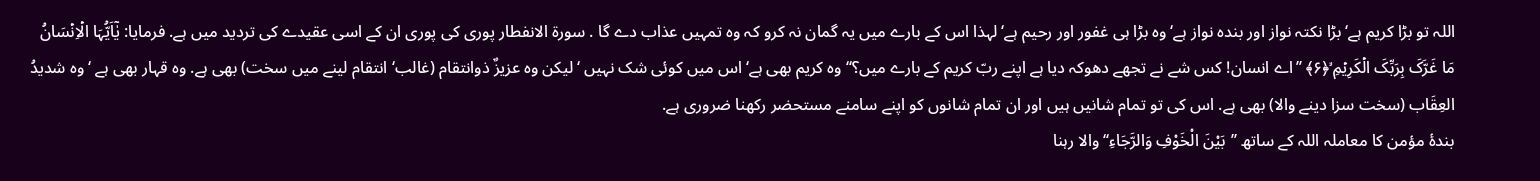اللہ تو بڑا کریم ہے‘ بڑا نکتہ نواز اور بندہ نواز ہے‘وہ بڑا ہی غفور اور رحیم ہے‘ لہذا اس کے بارے میں یہ گمان نہ کرو کہ وہ تمہیں عذاب دے گا . سورۃ الانفطار پوری کی پوری ان کے اسی عقیدے کی تردید میں ہے. فرمایا: یٰۤاَیُّہَا الۡاِنۡسَانُ مَا غَرَّکَ بِرَبِّکَ الۡکَرِیۡمِ ۙ﴿۶﴾ ’’اے انسان! کس شے نے تجھے دھوکہ دیا ہے اپنے ربّ کریم کے بارے میں؟‘‘ وہ کریم بھی ہے‘ اس میں کوئی شک نہیں ‘لیکن وہ عزیزٌ ذوانتقام (غالب‘ انتقام لینے میں سخت) بھی ہے. وہ قہار بھی ہے ‘وہ شدیدُ العِقَاب (سخت سزا دینے والا) بھی ہے. اس کی تو تمام شانیں ہیں اور ان تمام شانوں کو اپنے سامنے مستحضر رکھنا ضروری ہے.
بندۂ مؤمن کا معاملہ اللہ کے ساتھ ’’بَیْنَ الْخَوْفِ وَالرَّجَاءِ‘‘ والا رہنا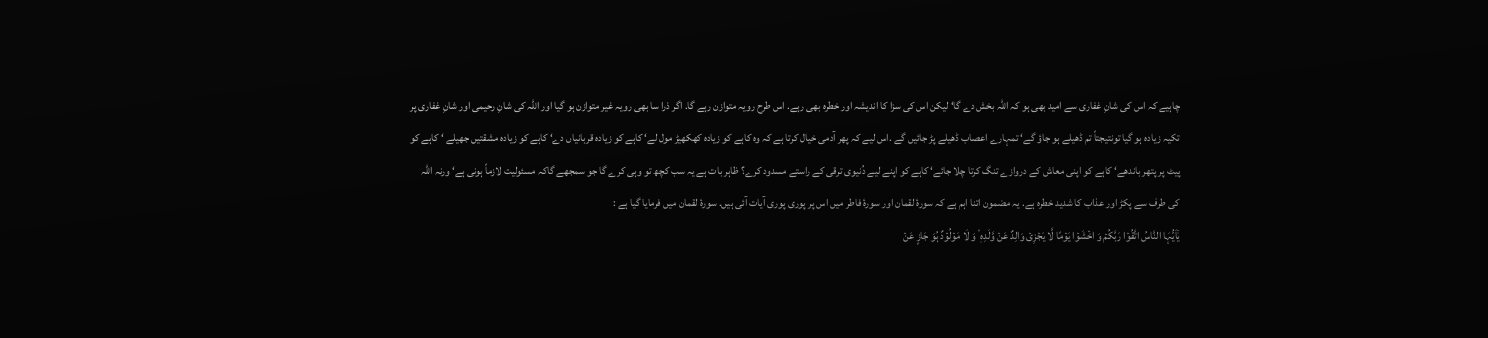چاہیے کہ اس کی شانِ غفاری سے امید بھی ہو کہ اللہ بخش دے گا‘ لیکن اس کی سزا کا اندیشہ اور خطرہ بھی رہے. اس طرح رویہ متوازن رہے گا. اگر ذرا سا بھی رویہ غیر متوازن ہو گیا اور اللہ کی شانِ رحیمی اور شانِ غفاری پر تکیہ زیادہ ہو گیا تونتیجتاً تم ڈھیلے ہو جاؤ گے‘ تمہارے اعصاب ڈھیلے پڑ جائیں گے .اس لیے کہ پھر آدمی خیال کرتا ہے کہ وہ کاہے کو زیادہ کھکھیڑ مول لے‘ کاہے کو زیادہ قربانیاں دے‘ کاہے کو زیادہ مشقتیں جھیلے ‘ کاہے کو پیٹ پر پتھر باندھے‘ کاہے کو اپنی معاش کے دروازے تنگ کرتا چلا جائے‘ کاہے کو اپنے لیے دُنیوی ترقی کے راستے مسدود کرے؟ ظاہر بات ہے یہ سب کچھ تو وہی کرے گا جو سمجھے گاکہ مسئولیت لازماً ہونی ہے‘ ورنہ اللہ کی طرف سے پکڑ اور عذاب کا شدید خطرہ ہے. یہ مضمون اتنا اہم ہے کہ سورۂ لقمان اور سورۂ فاطر میں اس پر پوری پوری آیات آئی ہیں. سورۂ لقمان میں فرمایا گیا ہے :
یٰۤاَیُّہَا النَّاسُ اتَّقُوۡا رَبَّکُمۡ وَ اخۡشَوۡا یَوۡمًا لَّا یَجۡزِیۡ وَالِدٌ عَنۡ وَّلَدِہٖ ۫ وَ لَا مَوۡلُوۡدٌ ہُوَ جَازٍ عَنۡ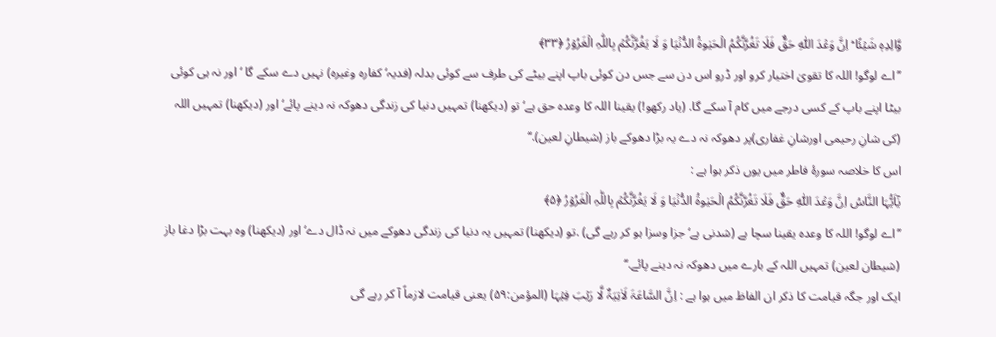وَّالِدِہٖ شَیۡئًا ؕ اِنَّ وَعۡدَ اللّٰہِ حَقٌّ فَلَا تَغُرَّنَّکُمُ الۡحَیٰوۃُ الدُّنۡیَا وَ لَا یَغُرَّنَّکُمۡ بِاللّٰہِ الۡغَرُوۡرُ ﴿۳۳﴾
’’اے لوگو! اللہ کا تقویٰ اختیار کرو اور ڈرو اس دن سے جس دن کوئی باپ اپنے بیٹے کی طرف سے کوئی بدلہ (فدیہ‘ کفارہ وغیرہ) نہیں دے سکے گا ‘ اور نہ ہی کوئی بیٹا اپنے باپ کے کسی درجے میں کام آ سکے گا. (یاد رکھو!) یقینا اللہ کا وعدہ حق ہے‘تو (دیکھنا) تمہیں دنیا کی زندگی دھوکہ نہ دینے پائے‘ اور (دیکھنا) تمہیں اللہ (کی شانِ رحیمی اورشانِ غفاری)پر دھوکہ نہ دے یہ بڑا دھوکے باز (شیطانِ لعین).‘‘
اس کا خلاصہ سورۂ فاطر میں یوں ذکر ہوا ہے :
یٰۤاَیُّہَا النَّاسُ اِنَّ وَعۡدَ اللّٰہِ حَقٌّ فَلَا تَغُرَّنَّکُمُ الۡحَیٰوۃُ الدُّنۡیَا وَ لَا یَغُرَّنَّکُمۡ بِاللّٰہِ الۡغَرُوۡرُ ﴿۵﴾
’’اے لوگو! اللہ کا وعدہ یقینا سچا ہے (شدنی ہے‘ جزا وسزا ہو کر رہے گی) .تو (دیکھنا) تمہیں یہ دنیا کی زندگی دھوکے میں نہ ڈال دے‘ اور (دیکھنا) وہ بہت بڑا دغا باز (شیطان لعین) تمہیں اللہ کے بارے میں دھوکہ نہ دینے پائے.‘‘
ایک اور جگہ قیامت کا ذکر ان الفاظ میں ہوا ہے : اِنَّ السَّاعَۃَ لَاٰتِیَۃٌ لَّا رَیۡبَ فِیۡہَا (المؤمن:۵۹) یعنی قیامت لازماً آ کر رہے گی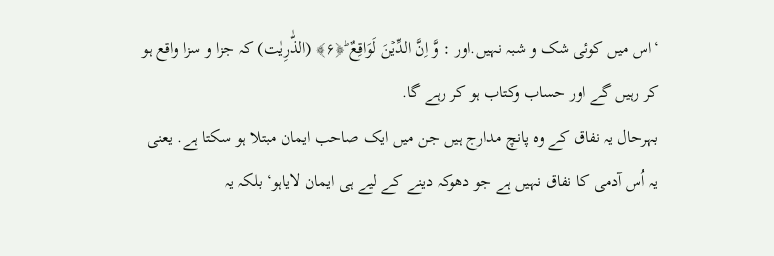‘اس میں کوئی شک و شبہ نہیں.اور : وَّ اِنَّ الدِّیۡنَ لَوَاقِعٌ ؕ﴿۶﴾ (الذّٰرِیٰت) کہ جزا و سزا واقع ہو کر رہیں گے اور حساب وکتاب ہو کر رہے گا.
بہرحال یہ نفاق کے وہ پانچ مدارج ہیں جن میں ایک صاحب ایمان مبتلا ہو سکتا ہے. یعنی یہ اُس آدمی کا نفاق نہیں ہے جو دھوکہ دینے کے لیے ہی ایمان لایاہو‘ بلکہ یہ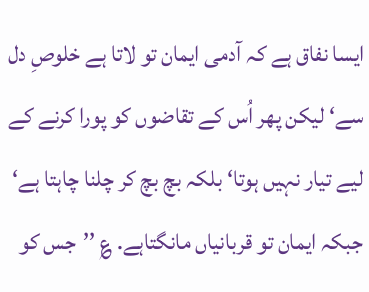ایسا نفاق ہے کہ آدمی ایمان تو لاتا ہے خلوصِ دل سے‘ لیکن پھر اُس کے تقاضوں کو پورا کرنے کے لیے تیار نہیں ہوتا‘ بلکہ بچ بچ کر چلنا چاہتا ہے‘ جبکہ ایمان تو قربانیاں مانگتاہے. ؏ ’’جس کو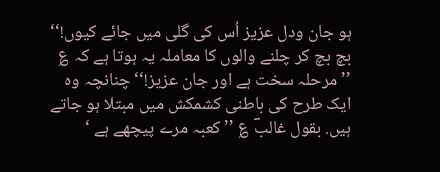ہو جان ودل عزیز اُس کی گلی میں جائے کیوں!‘‘ بچ بچ کر چلنے والوں کا معاملہ یہ ہوتا ہے کہ ؏ ’’مرحلہ سخت ہے اور جان عزیز!‘‘ چنانچہ وہ ایک طرح کی باطنی کشمکش میں مبتلا ہو جاتے ہیں. بقول غالبؔ ؏ ’’کعبہ مرے پیچھے ہے ‘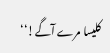کلیسا مرے آگے!‘‘